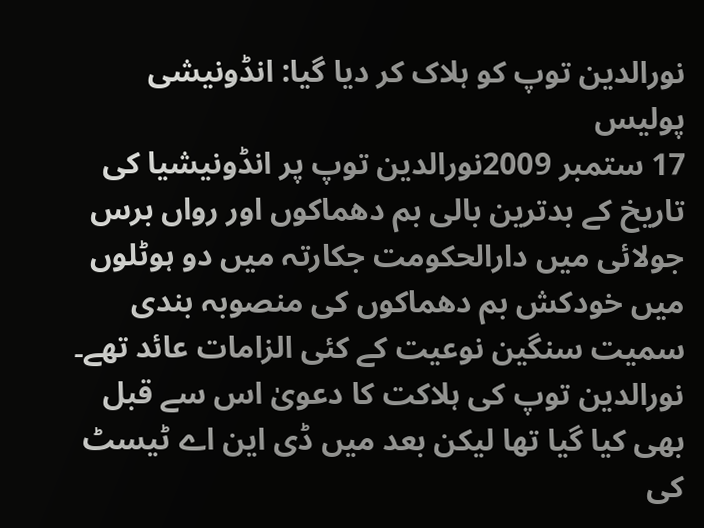نورالدین توپ کو ہلاک کر دیا گیا: انڈونیشی پولیس
17 ستمبر 2009نورالدین توپ پر انڈونیشیا کی تاریخ کے بدترین بالی بم دھماکوں اور رواں برس جولائی میں دارالحکومت جکارتہ میں دو ہوٹلوں میں خودکش بم دھماکوں کی منصوبہ بندی سمیت سنگین نوعیت کے کئی الزامات عائد تھے۔
نورالدین توپ کی ہلاکت کا دعویٰ اس سے قبل بھی کیا گیا تھا لیکن بعد میں ڈی این اے ٹیسٹ کی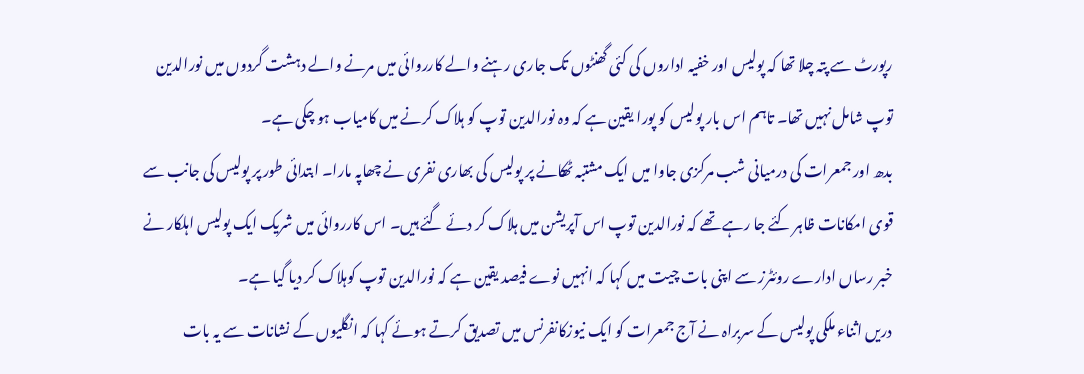رپورٹ سے پتہ چلا تھا کہ پولیس اور خفیہ اداروں کی کئی گھنٹوں تک جاری رہنے والے کارروائی میں مرنے والے دہشت گردوں میں نورالدین توپ شامل نہیں تھا۔ تاہم اس بار پولیس کو پورا یقین ہے کہ وہ نورالدین توپ کو ہلاک کرنے میں کامیاب ہو چکی ہے۔
بدھ اور جمعرات کی درمیانی شب مرکزی جاوا میں ایک مشتبہ ٹھکانے پر پولیس کی بھاری نفری نے چھاپہ مارا۔ ابتدائی طور پر پولیس کی جانب سے قوی امکانات ظاہر کئے جا رہے تھے کہ نورالدین توپ اس آپریشن میں ہلاک کر دئے گئے ہیں۔ اس کارروائی میں شریک ایک پولیس اہلکار نے خبر رساں ادارے روئٹرز سے اپنی بات چیت میں کہا کہ انہیں نوے فیصد یقین ہے کہ نورالدین توپ کوہلاک کر دیا گیا ہے۔
دریں اثناء ملکی پولیس کے سربراہ نے آج جمعرات کو ایک نیوزکانفرنس میں تصدیق کرتے ہوئے کہا کہ انگلیوں کے نشانات سے یہ بات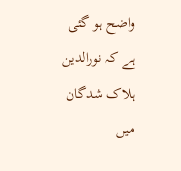واضح ہو گئی ہے کہ نورالدین ہلاک شدگان میں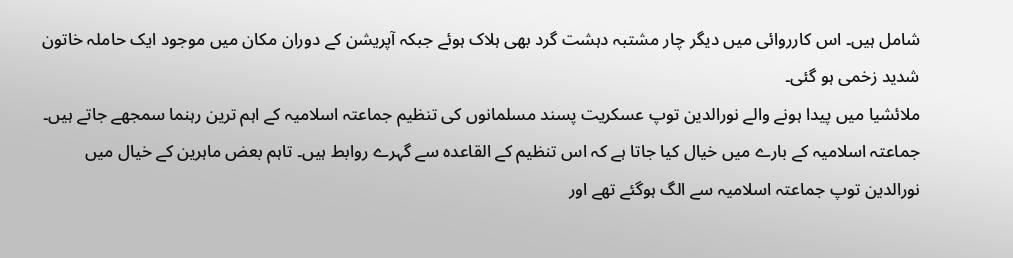شامل ہیں۔ اس کارروائی میں دیگر چار مشتبہ دہشت گرد بھی ہلاک ہوئے جبکہ آپریشن کے دوران مکان میں موجود ایک حاملہ خاتون شدید زخمی ہو گئی۔
ملائشیا میں پیدا ہونے والے نورالدین توپ عسکریت پسند مسلمانوں کی تنظیم جماعتہ اسلامیہ کے اہم ترین رہنما سمجھے جاتے ہیں۔ جماعتہ اسلامیہ کے بارے میں خیال کیا جاتا ہے کہ اس تنظیم کے القاعدہ سے گہرے روابط ہیں۔ تاہم بعض ماہرین کے خیال میں نورالدین توپ جماعتہ اسلامیہ سے الگ ہوگئے تھے اور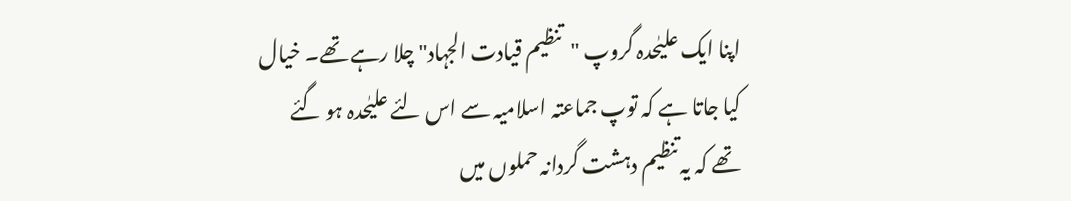اپنا ایک علیٰحدہ گروپ "تنظیم قیادت الجہاد" چلا رہے تھے۔ خیال کیا جاتا ہے کہ توپ جماعتہ اسلامیہ سے اس لئے علیٰحدہ ہو گئے تھے کہ یہ تنظیم دہشت گردانہ حملوں میں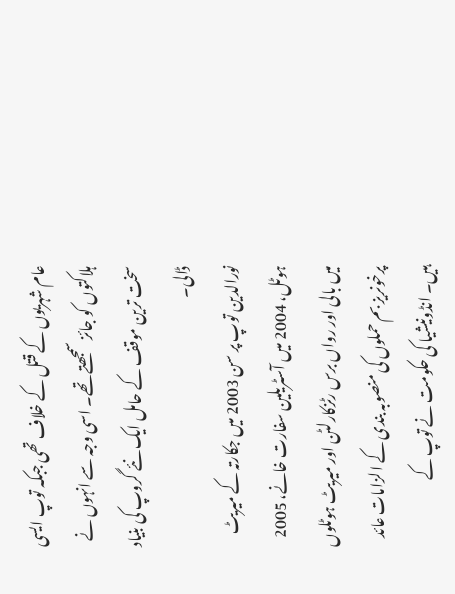عام شہریوں کے قتل کے خلاف تھی جبکہ توپ ایسی ہلاکتوں کو جائز سمجھتے تھے۔ اسی وجہ سے انہوں نے سخت ترین موقف کے حامل ایک نئے گروپ کی بنیاد ڈالی۔
نورالدین توپ پر سن 2003 میں جکارتہ کے میریٹ ہوٹل، 2004 میں آسٹریلین سفارت خانے، 2005 میں بالی اور رواں برس رٹزکارلٹن اور میریٹ ہوٹلوں پرخونریز بم حملوں کی منصوبہ بندی کے الزامات عائد ہیں۔ انڈونیشیا کی حکومت نے توپ کے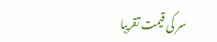سر کی قیمت تقریبا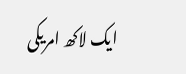ایک لاکھ امریکی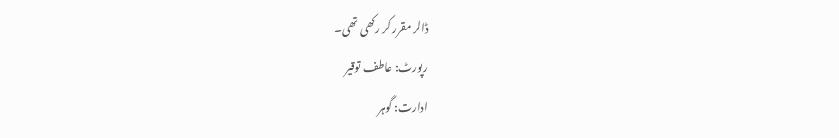ڈالر مقرر کر رکھی تھی۔
رپورٹ: عاطف توقیر
ادارت: گوہر